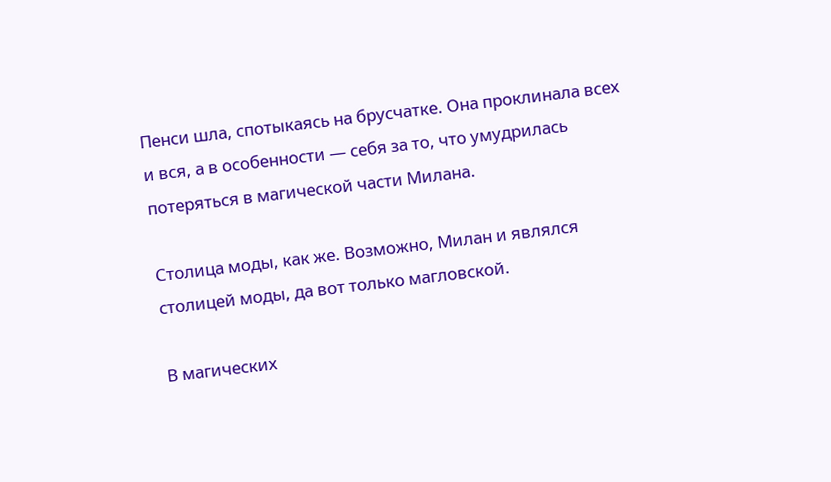Пенси шла, спотыкаясь на брусчатке. Она проклинала всех и вся, а в особенности — себя за то, что умудрилась потеряться в магической части Милана.

Столица моды, как же. Возможно, Милан и являлся столицей моды, да вот только магловской.

В магических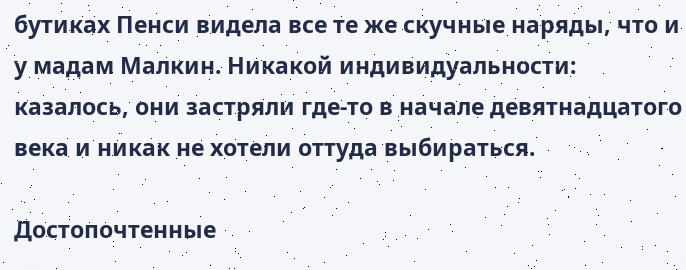бутиках Пенси видела все те же скучные наряды, что и у мадам Малкин. Никакой индивидуальности: казалось, они застряли где-то в начале девятнадцатого века и никак не хотели оттуда выбираться.

Достопочтенные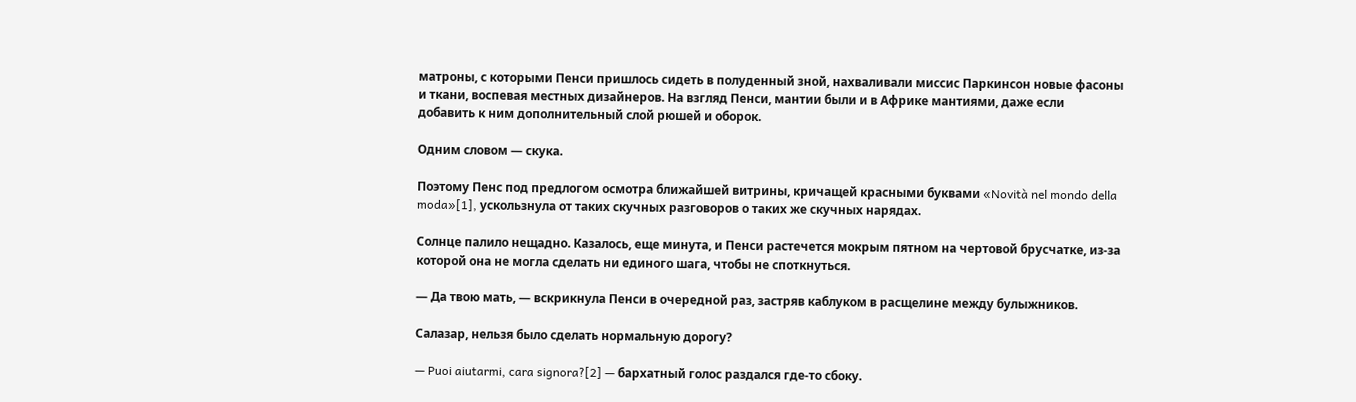матроны, с которыми Пенси пришлось сидеть в полуденный зной, нахваливали миссис Паркинсон новые фасоны и ткани, воспевая местных дизайнеров. На взгляд Пенси, мантии были и в Африке мантиями, даже если добавить к ним дополнительный слой рюшей и оборок.

Одним словом — скука.

Поэтому Пенс под предлогом осмотра ближайшей витрины, кричащей красными буквами «Novità nel mondo della moda»[1], ускользнула от таких скучных разговоров о таких же скучных нарядах.

Солнце палило нещадно. Казалось, еще минута, и Пенси растечется мокрым пятном на чертовой брусчатке, из-за которой она не могла сделать ни единого шага, чтобы не споткнуться.

— Да твою мать, — вскрикнула Пенси в очередной раз, застряв каблуком в расщелине между булыжников.

Салазар, нельзя было сделать нормальную дорогу?

— Puoi aiutarmi, cara signora?[2] — бархатный голос раздался где-то сбоку.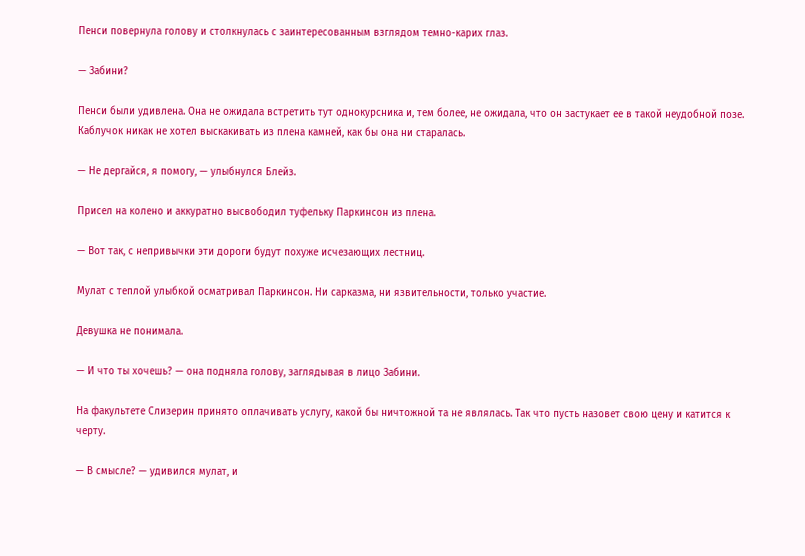Пенси повернула голову и столкнулась с заинтересованным взглядом темно-карих глаз.

— Забини?

Пенси были удивлена. Она не ожидала встретить тут однокурсника и, тем более, не ожидала, что он застукает ее в такой неудобной позе. Каблучок никак не хотел выскакивать из плена камней, как бы она ни старалась.

— Не дергайся, я помогу, — улыбнулся Блейз.

Присел на колено и аккуратно высвободил туфельку Паркинсон из плена.

— Вот так, с непривычки эти дороги будут похуже исчезающих лестниц.

Мулат с теплой улыбкой осматривал Паркинсон. Ни сарказма, ни язвительности, только участие.

Девушка не понимала.

— И что ты хочешь? — она подняла голову, заглядывая в лицо Забини.

На факультете Слизерин принято оплачивать услугу, какой бы ничтожной та не являлась. Так что пусть назовет свою цену и катится к черту.

— В смысле? — удивился мулат, и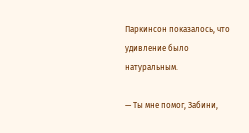Паркинсон показалось, что удивление было натуральным.

— Ты мне помог, Забини,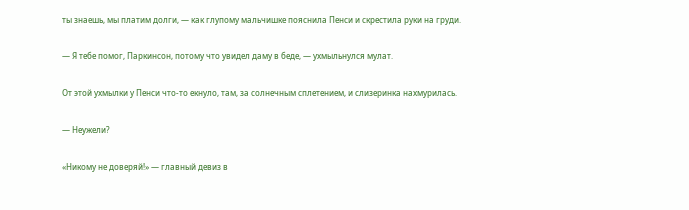ты знаешь, мы платим долги, — как глупому мальчишке пояснила Пенси и скрестила руки на груди.

— Я тебе помог, Паркинсон, потому что увидел даму в беде, — ухмыльнулся мулат.

От этой ухмылки у Пенси что-то екнуло, там, за солнечным сплетением, и слизеринка нахмурилась.

— Неужели?

«Никому не доверяй!» — главный девиз в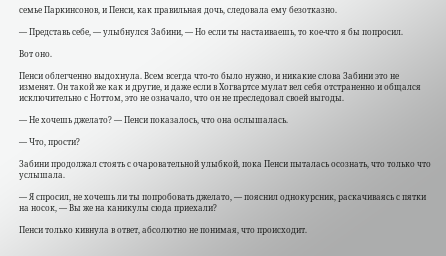семье Паркинсонов, и Пенси, как правильная дочь, следовала ему безотказно.

— Представь себе, — улыбнулся Забини, — Но если ты настаиваешь, то кое-что я бы попросил.

Вот оно.

Пенси облегченно выдохнула. Всем всегда что-то было нужно, и никакие слова Забини это не изменят. Он такой же как и другие, и даже если в Хогвартсе мулат вел себя отстраненно и общался исключительно с Ноттом, это не означало, что он не преследовал своей выгоды.

— Не хочешь джелато? — Пенси показалось, что она ослышалась.

— Что, прости?

Забини продолжал стоять с очаровательной улыбкой, пока Пенси пыталась осознать, что только что услышала.

— Я спросил, не хочешь ли ты попробовать джелато, — пояснил однокурсник, раскачиваясь с пятки на носок, — Вы же на каникулы сюда приехали?

Пенси только кивнула в ответ, абсолютно не понимая, что происходит.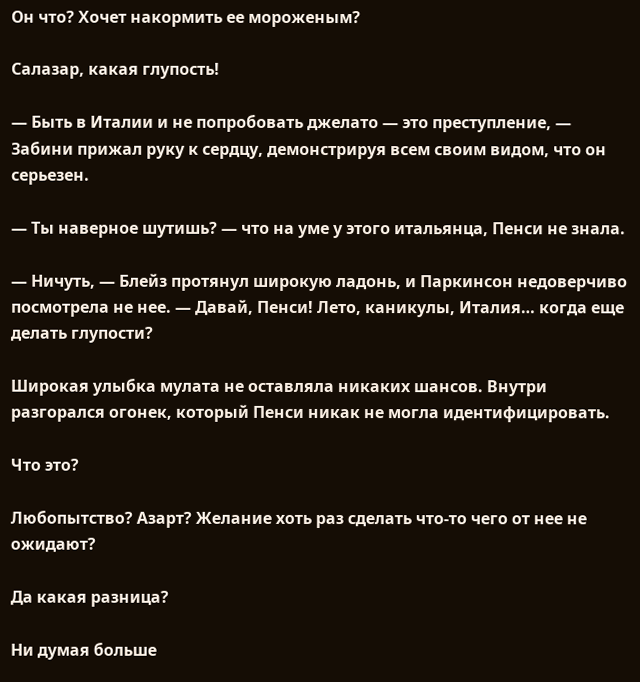Он что? Хочет накормить ее мороженым?

Салазар, какая глупость!

— Быть в Италии и не попробовать джелато — это преступление, — Забини прижал руку к сердцу, демонстрируя всем своим видом, что он серьезен.

— Ты наверное шутишь? — что на уме у этого итальянца, Пенси не знала.

— Ничуть, — Блейз протянул широкую ладонь, и Паркинсон недоверчиво посмотрела не нее. — Давай, Пенси! Лето, каникулы, Италия… когда еще делать глупости?

Широкая улыбка мулата не оставляла никаких шансов. Внутри разгорался огонек, который Пенси никак не могла идентифицировать.

Что это?

Любопытство? Азарт? Желание хоть раз сделать что-то чего от нее не ожидают?

Да какая разница?

Ни думая больше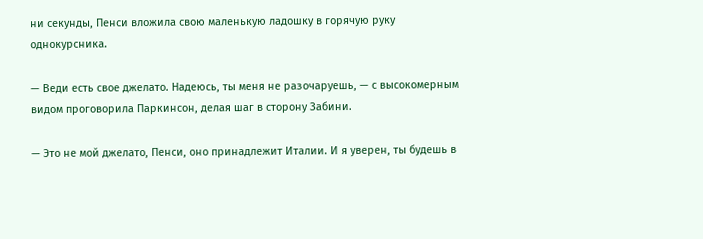ни секунды, Пенси вложила свою маленькую ладошку в горячую руку однокурсника.

— Веди есть свое джелато. Надеюсь, ты меня не разочаруешь, — с высокомерным видом проговорила Паркинсон, делая шаг в сторону Забини.

— Это не мой джелато, Пенси, оно принадлежит Италии. И я уверен, ты будешь в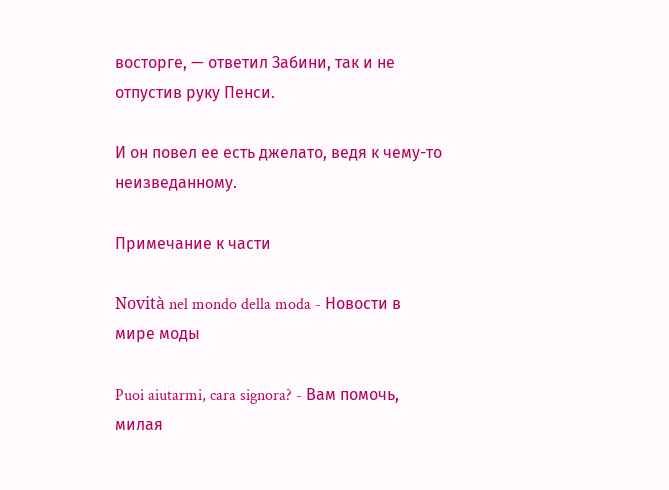восторге, — ответил Забини, так и не отпустив руку Пенси.

И он повел ее есть джелато, ведя к чему-то неизведанному.

Примечание к части

Novità nel mondo della moda - Новости в мире моды

Puoi aiutarmi, cara signora? - Вам помочь, милая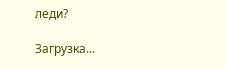леди?

Загрузка...